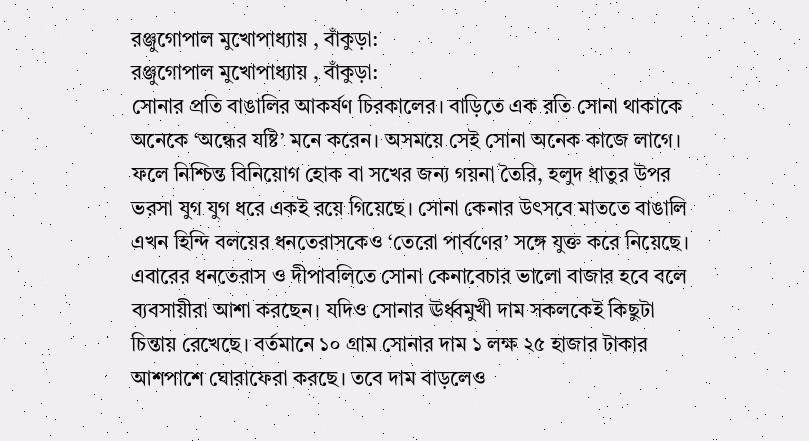রঞ্জুগোপাল মুখোপাধ্যায় , বাঁকুড়া:
রঞ্জুগোপাল মুখোপাধ্যায় , বাঁকুড়া:
সোনার প্রতি বাঙালির আকর্ষণ চিরকালের। বাড়িতে এক রতি সোনা থাকাকে অনেকে ‘অন্ধের যষ্টি’ মনে করেন। অসময়ে সেই সোনা অনেক কাজে লাগে। ফলে নিশ্চিন্ত বিনিয়োগ হোক বা সখের জন্য গয়না তৈরি, হলুদ ধাতুর উপর ভরসা যুগ যুগ ধরে একই রয়ে গিয়েছে। সোনা কেনার উৎসবে মাততে বাঙালি এখন হিন্দি বলয়ের ধনতেরাসকেও ‘তেরো পার্বণের’ সঙ্গে যুক্ত করে নিয়েছে। এবারের ধনতেরাস ও দীপাবলিতে সোনা কেনাবেচার ভালো বাজার হবে বলে ব্যবসায়ীরা আশা করছেন। যদিও সোনার ঊর্ধ্বমুখী দাম সকলকেই কিছুটা চিন্তায় রেখেছে। বর্তমানে ১০ গ্রাম সোনার দাম ১ লক্ষ ২৫ হাজার টাকার আশপাশে ঘোরাফেরা করছে। তবে দাম বাড়লেও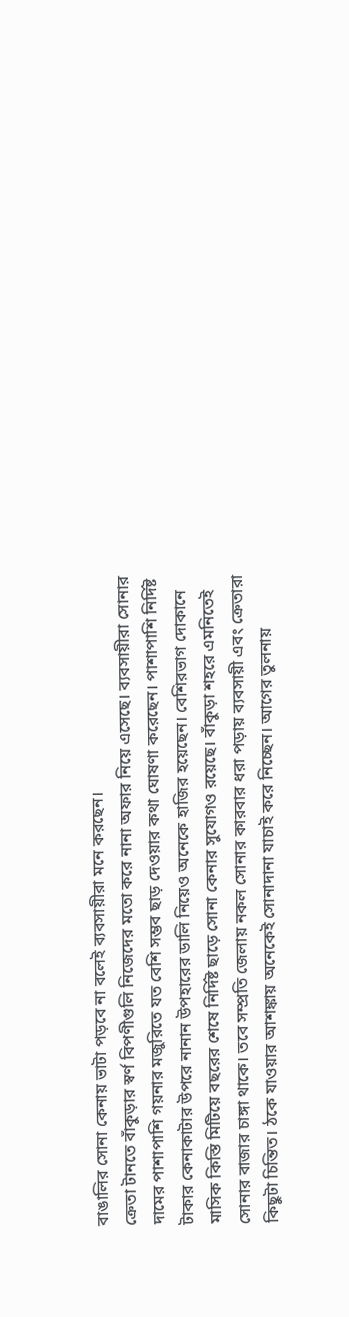বাঙালির সোনা কেনায় ভাটা পড়বে না বলেই ব্যবসায়ীরা মনে করছেন।
ক্রেতা টানতে বাঁকুড়ার স্বর্ণ বিপণীগুলি নিজেদের মতো করে নানা অফার নিয়ে এসেছে। ব্যবসায়ীরা সোনার দামের পাশাপাশি গয়নার মজুরিতে যত বেশি সম্ভব ছাড় দেওয়ার কথা ঘোষণা করেছেন। পাশাপাশি নির্দিষ্ট টাকার কেনাকাটার উপরে নানান উপহারের ডালি নিয়েও অনেকে হাজির হয়েছেন। বেশিরভাগ দোকানে মাসিক কিস্তি মিটিয়ে বছরের শেষে নির্দিষ্ট ছাড়ে সোনা কেনার সুযোগও রয়েছে। বাঁকুড়া শহরে এমনিতেই সোনার বাজার চাঙ্গা থাকে। তবে সম্প্রতি জেলায় নকল সোনার কারবার ধরা পড়ায় ব্যবসায়ী এবং ক্রেতারা কিছুটা চিন্তিত। ঠকে যাওয়ার আশঙ্কায় অনেকেই সোনাদানা যাচাই করে নিচ্ছেন। আগের তুলনায়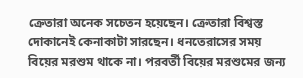ক্রেতারা অনেক সচেতন হয়েছেন। ক্রেতারা বিশ্বস্ত দোকানেই কেনাকাটা সারছেন। ধনতেরাসের সময় বিয়ের মরশুম থাকে না। পরবর্তী বিয়ের মরশুমের জন্য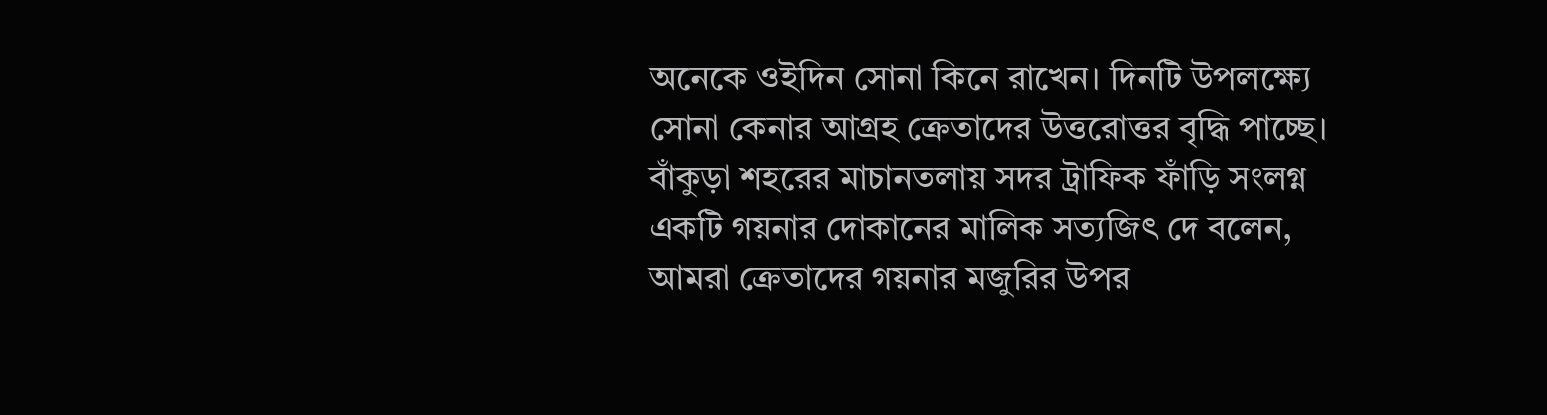অনেকে ওইদিন সোনা কিনে রাখেন। দিনটি উপলক্ষ্যে সোনা কেনার আগ্রহ ক্রেতাদের উত্তরোত্তর বৃদ্ধি পাচ্ছে।
বাঁকুড়া শহরের মাচানতলায় সদর ট্রাফিক ফাঁড়ি সংলগ্ন একটি গয়নার দোকানের মালিক সত্যজিৎ দে বলেন, আমরা ক্রেতাদের গয়নার মজুরির উপর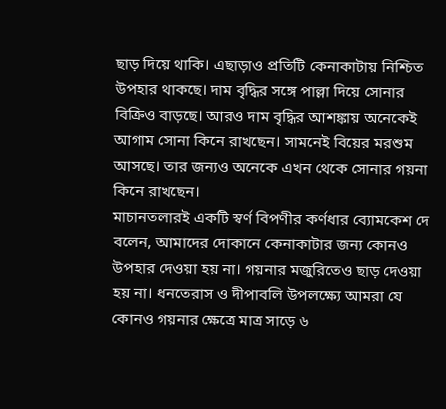ছাড় দিয়ে থাকি। এছাড়াও প্রতিটি কেনাকাটায় নিশ্চিত উপহার থাকছে। দাম বৃদ্ধির সঙ্গে পাল্লা দিয়ে সোনার বিক্রিও বাড়ছে। আরও দাম বৃদ্ধির আশঙ্কায় অনেকেই আগাম সোনা কিনে রাখছেন। সামনেই বিয়ের মরশুম আসছে। তার জন্যও অনেকে এখন থেকে সোনার গয়না কিনে রাখছেন।
মাচানতলারই একটি স্বর্ণ বিপণীর কর্ণধার ব্যোমকেশ দে বলেন, আমাদের দোকানে কেনাকাটার জন্য কোনও উপহার দেওয়া হয় না। গয়নার মজুরিতেও ছাড় দেওয়া হয় না। ধনতেরাস ও দীপাবলি উপলক্ষ্যে আমরা যে কোনও গয়নার ক্ষেত্রে মাত্র সাড়ে ৬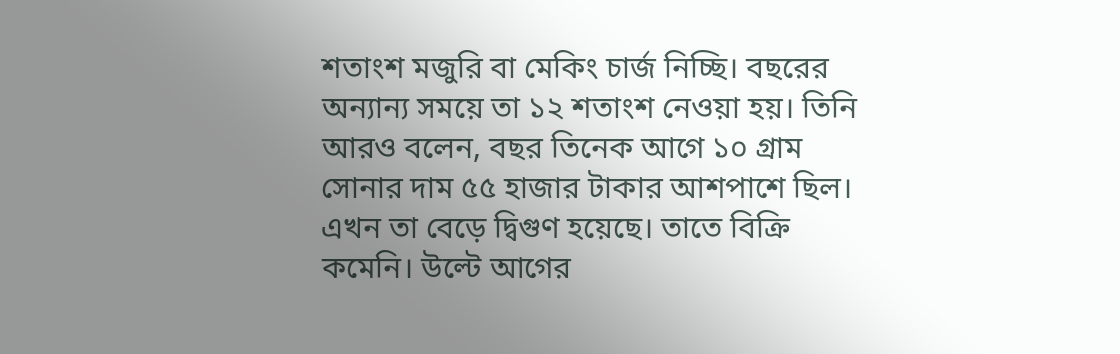শতাংশ মজুরি বা মেকিং চার্জ নিচ্ছি। বছরের অন্যান্য সময়ে তা ১২ শতাংশ নেওয়া হয়। তিনি আরও বলেন, বছর তিনেক আগে ১০ গ্রাম সোনার দাম ৫৫ হাজার টাকার আশপাশে ছিল। এখন তা বেড়ে দ্বিগুণ হয়েছে। তাতে বিক্রি কমেনি। উল্টে আগের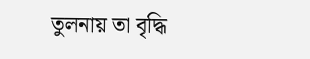তুলনায় তা বৃদ্ধি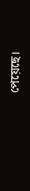পেয়েছে।